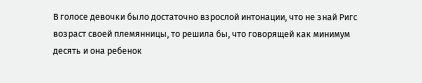В голосе девочки было достаточно взрослой интонации, что не знай Ригс возраст своей племянницы, то решила бы, что говорящей как минимум десять и она ребенок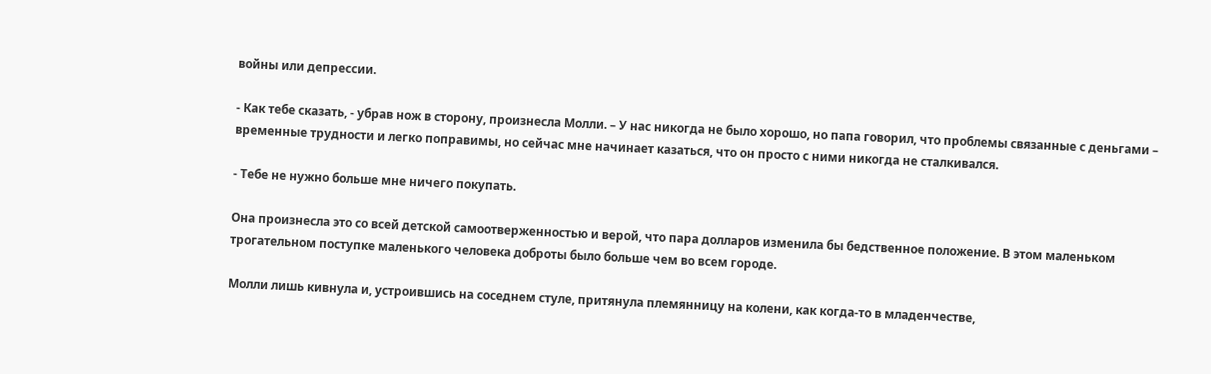войны или депрессии.

- Как тебе сказать, - убрав нож в сторону, произнесла Молли. – У нас никогда не было хорошо, но папа говорил, что проблемы связанные с деньгами – временные трудности и легко поправимы, но сейчас мне начинает казаться, что он просто с ними никогда не сталкивался.

- Тебе не нужно больше мне ничего покупать.

Она произнесла это со всей детской самоотверженностью и верой, что пара долларов изменила бы бедственное положение. В этом маленьком трогательном поступке маленького человека доброты было больше чем во всем городе.

Молли лишь кивнула и, устроившись на соседнем стуле, притянула племянницу на колени, как когда-то в младенчестве,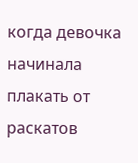когда девочка начинала плакать от раскатов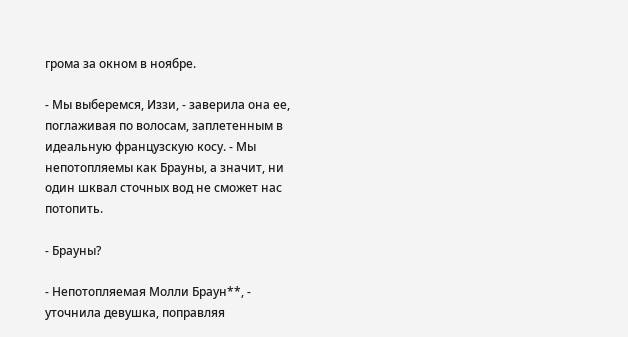грома за окном в ноябре.

- Мы выберемся, Иззи, - заверила она ее, поглаживая по волосам, заплетенным в идеальную французскую косу. - Мы непотопляемы как Брауны, а значит, ни один шквал сточных вод не сможет нас потопить.

- Брауны?

- Непотопляемая Молли Браун**, - уточнила девушка, поправляя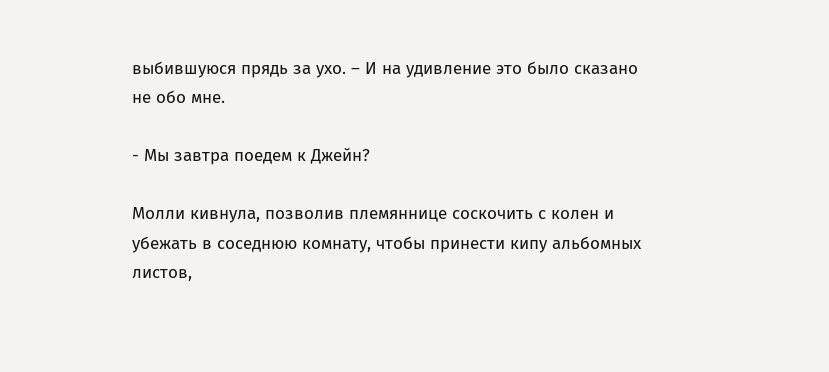выбившуюся прядь за ухо. – И на удивление это было сказано не обо мне.

- Мы завтра поедем к Джейн?

Молли кивнула, позволив племяннице соскочить с колен и убежать в соседнюю комнату, чтобы принести кипу альбомных листов,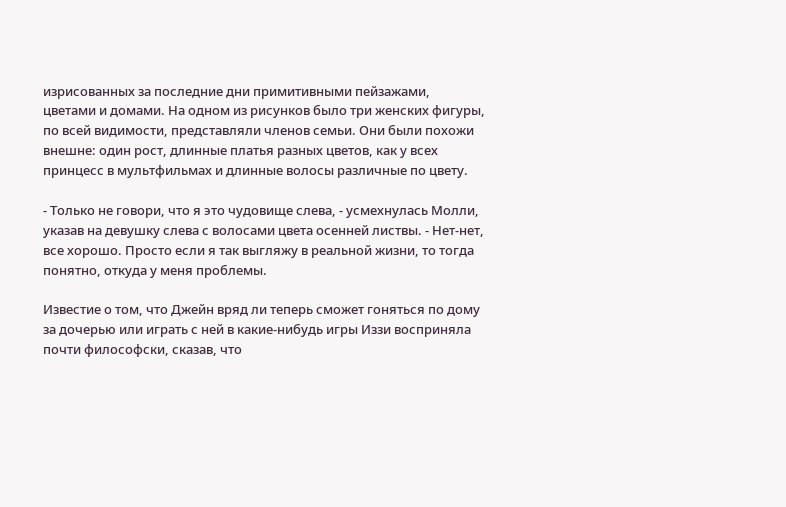изрисованных за последние дни примитивными пейзажами, цветами и домами. На одном из рисунков было три женских фигуры, по всей видимости, представляли членов семьи. Они были похожи внешне: один рост, длинные платья разных цветов, как у всех принцесс в мультфильмах и длинные волосы различные по цвету.

- Только не говори, что я это чудовище слева, - усмехнулась Молли, указав на девушку слева с волосами цвета осенней листвы. - Нет-нет, все хорошо. Просто если я так выгляжу в реальной жизни, то тогда понятно, откуда у меня проблемы.

Известие о том, что Джейн вряд ли теперь сможет гоняться по дому за дочерью или играть с ней в какие-нибудь игры Иззи восприняла почти философски, сказав, что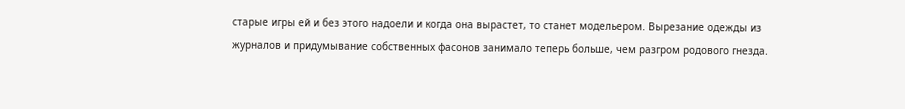старые игры ей и без этого надоели и когда она вырастет, то станет модельером. Вырезание одежды из журналов и придумывание собственных фасонов занимало теперь больше, чем разгром родового гнезда.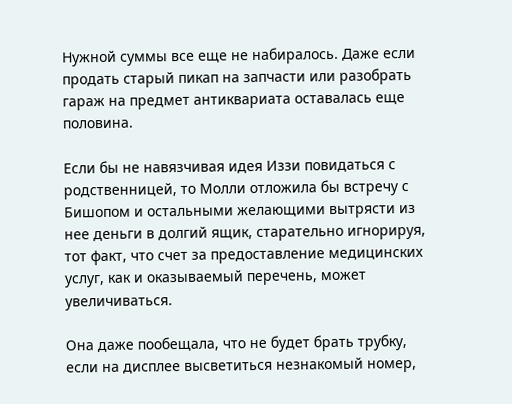Нужной суммы все еще не набиралось. Даже если продать старый пикап на запчасти или разобрать гараж на предмет антиквариата оставалась еще половина.

Если бы не навязчивая идея Иззи повидаться с родственницей, то Молли отложила бы встречу с Бишопом и остальными желающими вытрясти из нее деньги в долгий ящик, старательно игнорируя, тот факт, что счет за предоставление медицинских услуг, как и оказываемый перечень, может увеличиваться.

Она даже пообещала, что не будет брать трубку, если на дисплее высветиться незнакомый номер,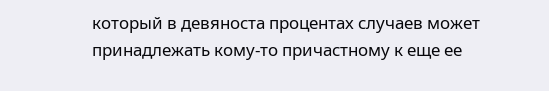который в девяноста процентах случаев может принадлежать кому-то причастному к еще ее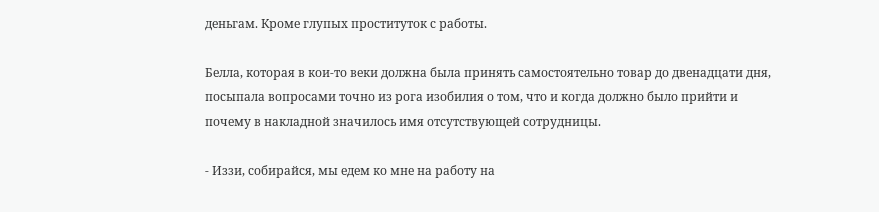деньгам. Кроме глупых проституток с работы.

Белла, которая в кои-то веки должна была принять самостоятельно товар до двенадцати дня, посыпала вопросами точно из рога изобилия о том, что и когда должно было прийти и почему в накладной значилось имя отсутствующей сотрудницы.

- Иззи, собирайся, мы едем ко мне на работу на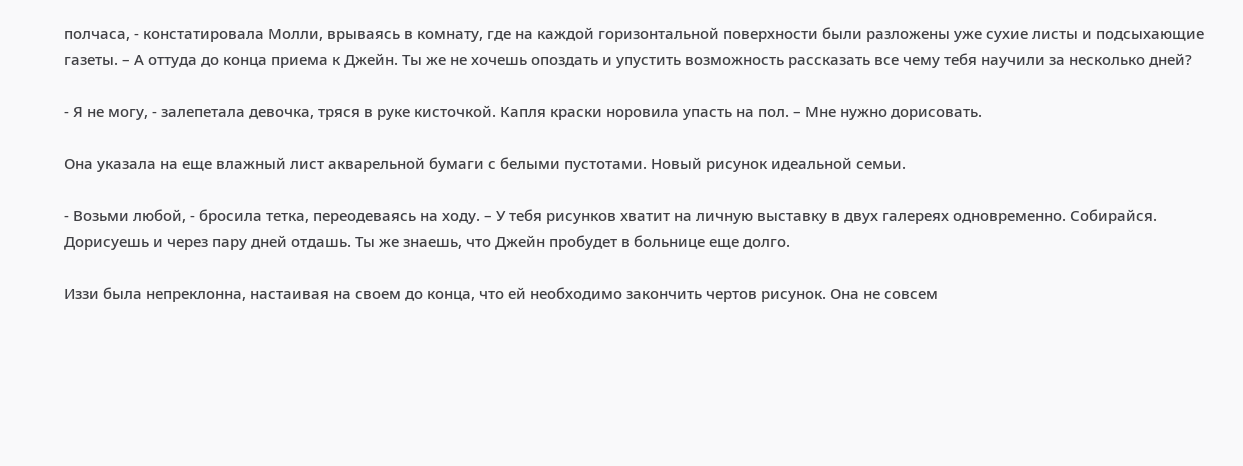полчаса, - констатировала Молли, врываясь в комнату, где на каждой горизонтальной поверхности были разложены уже сухие листы и подсыхающие газеты. – А оттуда до конца приема к Джейн. Ты же не хочешь опоздать и упустить возможность рассказать все чему тебя научили за несколько дней?

- Я не могу, - залепетала девочка, тряся в руке кисточкой. Капля краски норовила упасть на пол. – Мне нужно дорисовать.

Она указала на еще влажный лист акварельной бумаги с белыми пустотами. Новый рисунок идеальной семьи.

- Возьми любой, - бросила тетка, переодеваясь на ходу. – У тебя рисунков хватит на личную выставку в двух галереях одновременно. Собирайся. Дорисуешь и через пару дней отдашь. Ты же знаешь, что Джейн пробудет в больнице еще долго.

Иззи была непреклонна, настаивая на своем до конца, что ей необходимо закончить чертов рисунок. Она не совсем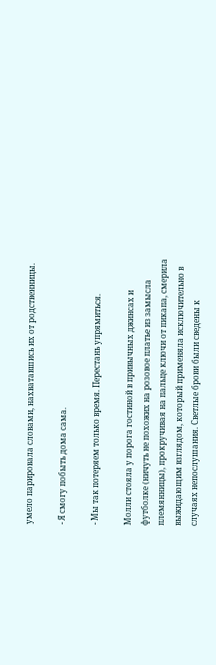умело парировала словами, нахватавшись их от родственницы.

- Я смогу побыть дома сама.

- Мы так потеряем только время. Перестань упрямиться.

Молли стояла у порога гостиной в привычных джинсах и футболке (ничуть не похожих на розовое платье из замысла племянницы), прокручивая на пальце ключи от пикапа, смерила выжидающим взглядом, который применяла исключительно в случаях непослушания. Светлые брови были сведены к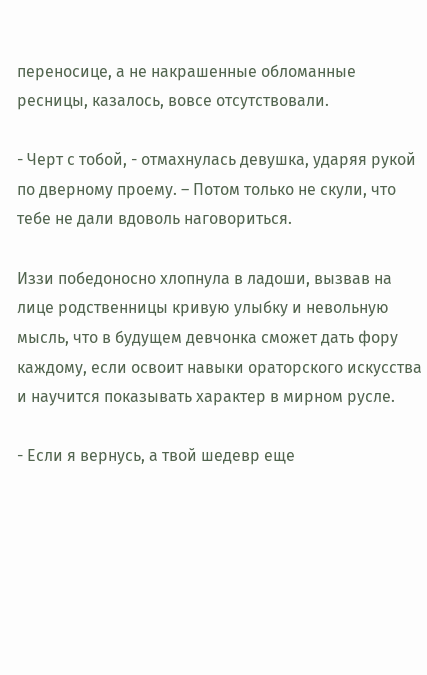переносице, а не накрашенные обломанные ресницы, казалось, вовсе отсутствовали.

- Черт с тобой, - отмахнулась девушка, ударяя рукой по дверному проему. – Потом только не скули, что тебе не дали вдоволь наговориться.

Иззи победоносно хлопнула в ладоши, вызвав на лице родственницы кривую улыбку и невольную мысль, что в будущем девчонка сможет дать фору каждому, если освоит навыки ораторского искусства и научится показывать характер в мирном русле.

- Если я вернусь, а твой шедевр еще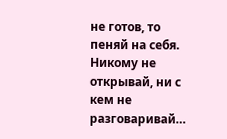не готов, то пеняй на себя. Никому не открывай, ни с кем не разговаривай…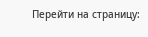Перейти на страницу: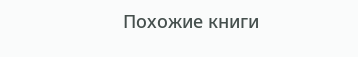Похожие книги